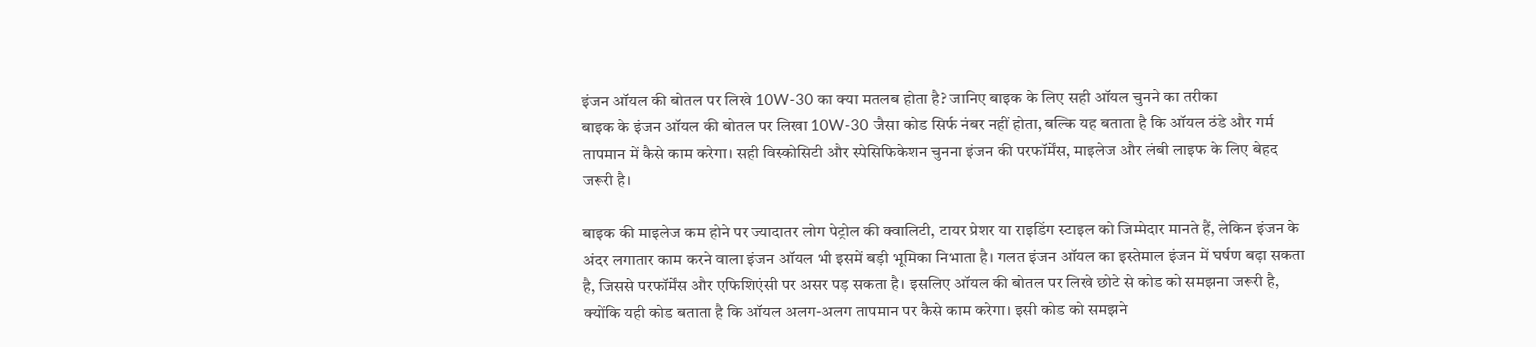इंजन ऑयल की बोतल पर लिखे 10W-30 का क्या मतलब होता है? जानिए बाइक के लिए सही ऑयल चुनने का तरीका
बाइक के इंजन ऑयल की बोतल पर लिखा 10W-30 जैसा कोड सिर्फ नंबर नहीं होता, बल्कि यह बताता है कि ऑयल ठंडे और गर्म तापमान में कैसे काम करेगा। सही विस्कोसिटी और स्पेसिफिकेशन चुनना इंजन की परफॉर्मेंस, माइलेज और लंबी लाइफ के लिए बेहद जरूरी है।

बाइक की माइलेज कम होने पर ज्यादातर लोग पेट्रोल की क्वालिटी, टायर प्रेशर या राइडिंग स्टाइल को जिम्मेदार मानते हैं, लेकिन इंजन के अंदर लगातार काम करने वाला इंजन ऑयल भी इसमें बड़ी भूमिका निभाता है। गलत इंजन ऑयल का इस्तेमाल इंजन में घर्षण बढ़ा सकता है, जिससे परफॉर्मेंस और एफिशिएंसी पर असर पड़ सकता है। इसलिए ऑयल की बोतल पर लिखे छोटे से कोड को समझना जरूरी है, क्योंकि यही कोड बताता है कि ऑयल अलग-अलग तापमान पर कैसे काम करेगा। इसी कोड को समझने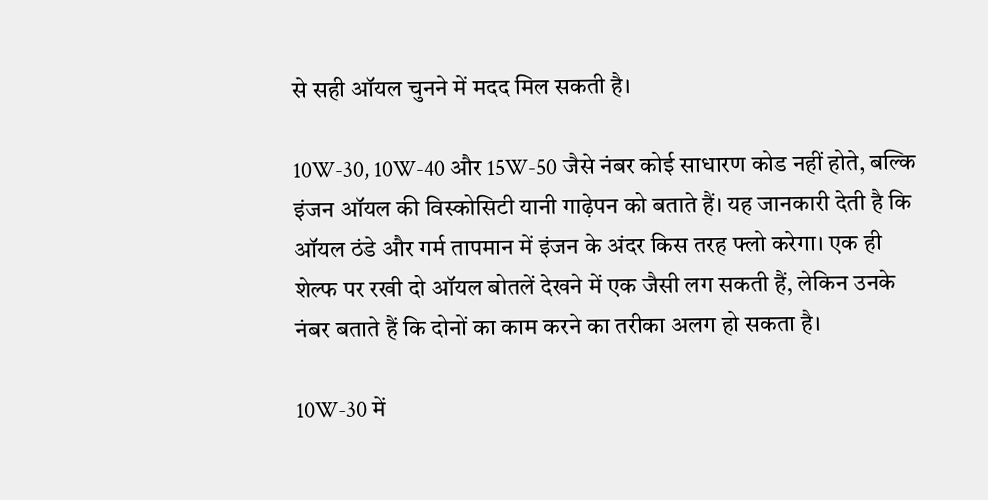से सही ऑयल चुनने में मदद मिल सकती है।

10W-30, 10W-40 और 15W-50 जैसे नंबर कोई साधारण कोड नहीं होते, बल्कि इंजन ऑयल की विस्कोसिटी यानी गाढ़ेपन को बताते हैं। यह जानकारी देती है कि ऑयल ठंडे और गर्म तापमान में इंजन के अंदर किस तरह फ्लो करेगा। एक ही शेल्फ पर रखी दो ऑयल बोतलें देखने में एक जैसी लग सकती हैं, लेकिन उनके नंबर बताते हैं कि दोनों का काम करने का तरीका अलग हो सकता है।

10W-30 में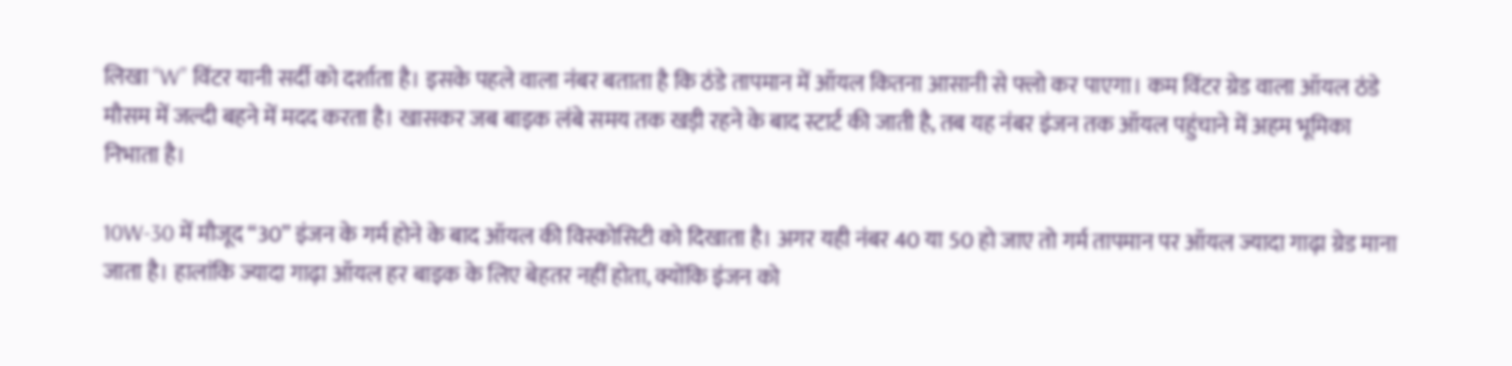लिखा “W” विंटर यानी सर्दी को दर्शाता है। इसके पहले वाला नंबर बताता है कि ठंडे तापमान में ऑयल कितना आसानी से फ्लो कर पाएगा। कम विंटर ग्रेड वाला ऑयल ठंडे मौसम में जल्दी बहने में मदद करता है। खासकर जब बाइक लंबे समय तक खड़ी रहने के बाद स्टार्ट की जाती है, तब यह नंबर इंजन तक ऑयल पहुंचाने में अहम भूमिका निभाता है।

10W-30 में मौजूद “30” इंजन के गर्म होने के बाद ऑयल की विस्कोसिटी को दिखाता है। अगर यही नंबर 40 या 50 हो जाए तो गर्म तापमान पर ऑयल ज्यादा गाढ़ा ग्रेड माना जाता है। हालांकि ज्यादा गाढ़ा ऑयल हर बाइक के लिए बेहतर नहीं होता, क्योंकि इंजन को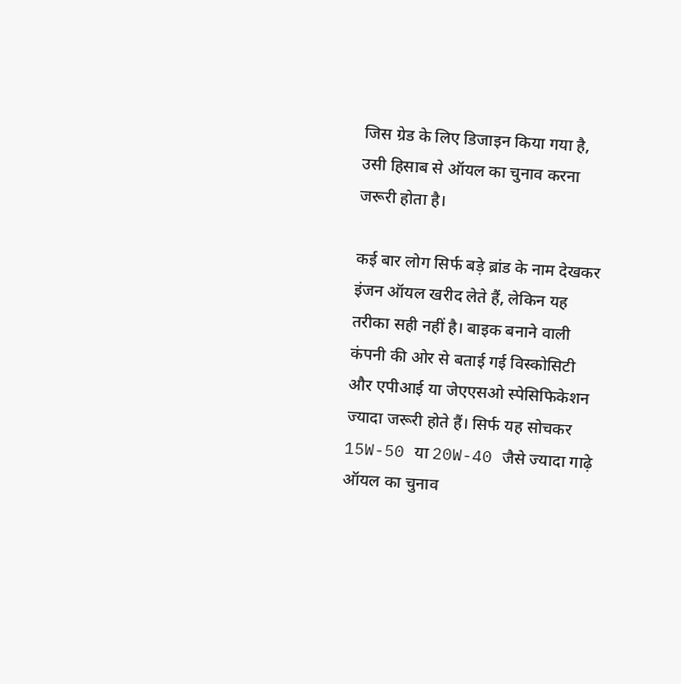जिस ग्रेड के लिए डिजाइन किया गया है, उसी हिसाब से ऑयल का चुनाव करना जरूरी होता है।

कई बार लोग सिर्फ बड़े ब्रांड के नाम देखकर इंजन ऑयल खरीद लेते हैं, लेकिन यह तरीका सही नहीं है। बाइक बनाने वाली कंपनी की ओर से बताई गई विस्कोसिटी और एपीआई या जेएएसओ स्पेसिफिकेशन ज्यादा जरूरी होते हैं। सिर्फ यह सोचकर 15W-50 या 20W-40 जैसे ज्यादा गाढ़े ऑयल का चुनाव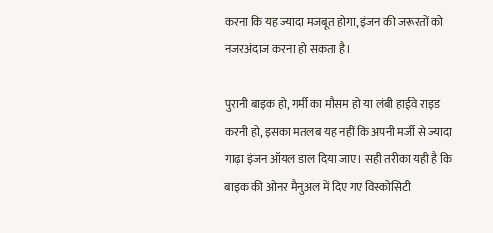करना कि यह ज्यादा मजबूत होगा, इंजन की जरूरतों को नजरअंदाज करना हो सकता है।

पुरानी बाइक हो, गर्मी का मौसम हो या लंबी हाईवे राइड करनी हो, इसका मतलब यह नहीं कि अपनी मर्जी से ज्यादा गाढ़ा इंजन ऑयल डाल दिया जाए। सही तरीका यही है कि बाइक की ओनर मैनुअल में दिए गए विस्कोसिटी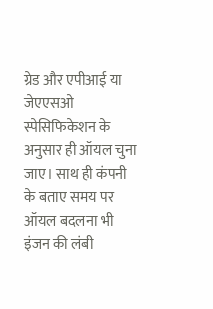ग्रेड और एपीआई या जेएएसओ स्पेसिफिकेशन के अनुसार ही ऑयल चुना जाए। साथ ही कंपनी के बताए समय पर ऑयल बदलना भी इंजन की लंबी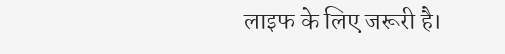लाइफ के लिए जरूरी है।